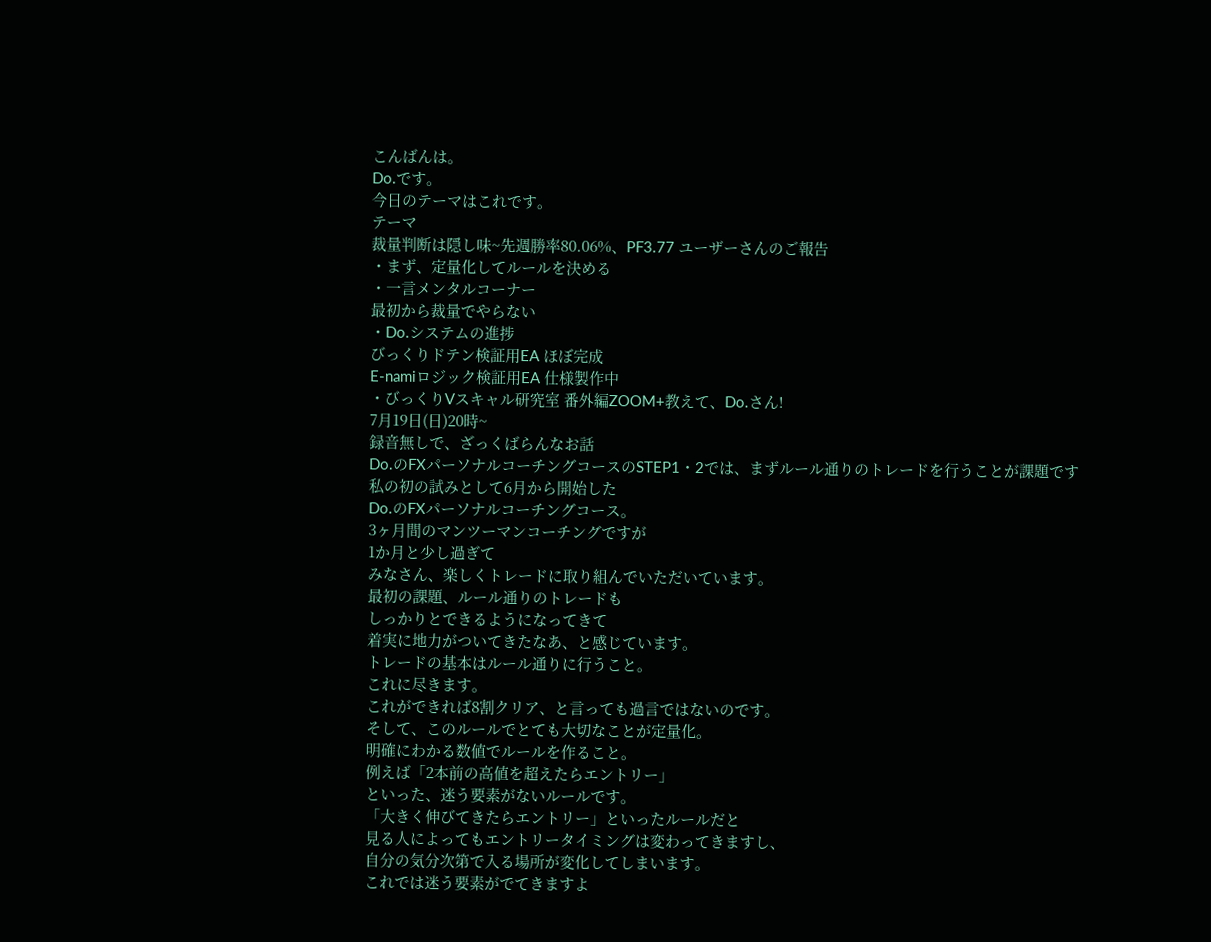こんばんは。
Do.です。
今日のテーマはこれです。
テーマ
裁量判断は隠し味~先週勝率80.06%、PF3.77 ユーザーさんのご報告
・まず、定量化してルールを決める
・一言メンタルコーナー
最初から裁量でやらない
・Do.システムの進捗
びっくりドテン検証用EA ほぼ完成
E-namiロジック検証用EA 仕様製作中
・びっくりVスキャル研究室 番外編ZOOM+教えて、Do.さん!
7月19日(日)20時~
録音無しで、ざっくばらんなお話
Do.のFXパーソナルコーチングコースのSTEP1・2では、まずルール通りのトレードを行うことが課題です
私の初の試みとして6月から開始した
Do.のFXパーソナルコーチングコース。
3ヶ月間のマンツーマンコーチングですが
1か月と少し過ぎて
みなさん、楽しくトレードに取り組んでいただいています。
最初の課題、ルール通りのトレードも
しっかりとできるようになってきて
着実に地力がついてきたなあ、と感じています。
トレードの基本はルール通りに行うこと。
これに尽きます。
これができれば8割クリア、と言っても過言ではないのです。
そして、このルールでとても大切なことが定量化。
明確にわかる数値でルールを作ること。
例えば「2本前の高値を超えたらエントリー」
といった、迷う要素がないルールです。
「大きく伸びてきたらエントリー」といったルールだと
見る人によってもエントリータイミングは変わってきますし、
自分の気分次第で入る場所が変化してしまいます。
これでは迷う要素がでてきますよ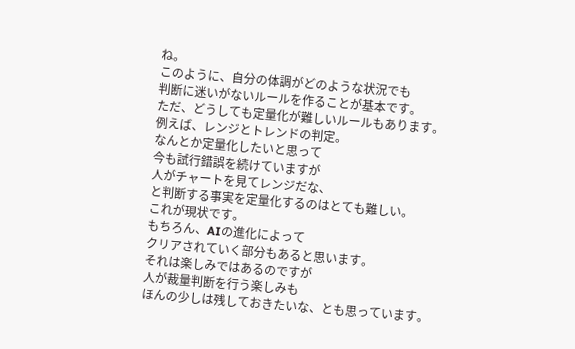ね。
このように、自分の体調がどのような状況でも
判断に迷いがないルールを作ることが基本です。
ただ、どうしても定量化が難しいルールもあります。
例えば、レンジとトレンドの判定。
なんとか定量化したいと思って
今も試行錯誤を続けていますが
人がチャートを見てレンジだな、
と判断する事実を定量化するのはとても難しい。
これが現状です。
もちろん、AIの進化によって
クリアされていく部分もあると思います。
それは楽しみではあるのですが
人が裁量判断を行う楽しみも
ほんの少しは残しておきたいな、とも思っています。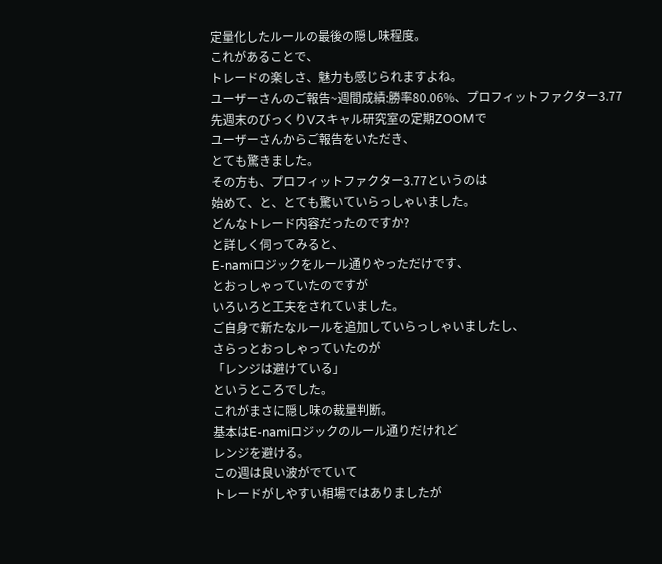定量化したルールの最後の隠し味程度。
これがあることで、
トレードの楽しさ、魅力も感じられますよね。
ユーザーさんのご報告~週間成績:勝率80.06%、プロフィットファクター3.77
先週末のびっくりVスキャル研究室の定期ZOOMで
ユーザーさんからご報告をいただき、
とても驚きました。
その方も、プロフィットファクター3.77というのは
始めて、と、とても驚いていらっしゃいました。
どんなトレード内容だったのですか?
と詳しく伺ってみると、
E-namiロジックをルール通りやっただけです、
とおっしゃっていたのですが
いろいろと工夫をされていました。
ご自身で新たなルールを追加していらっしゃいましたし、
さらっとおっしゃっていたのが
「レンジは避けている」
というところでした。
これがまさに隠し味の裁量判断。
基本はE-namiロジックのルール通りだけれど
レンジを避ける。
この週は良い波がでていて
トレードがしやすい相場ではありましたが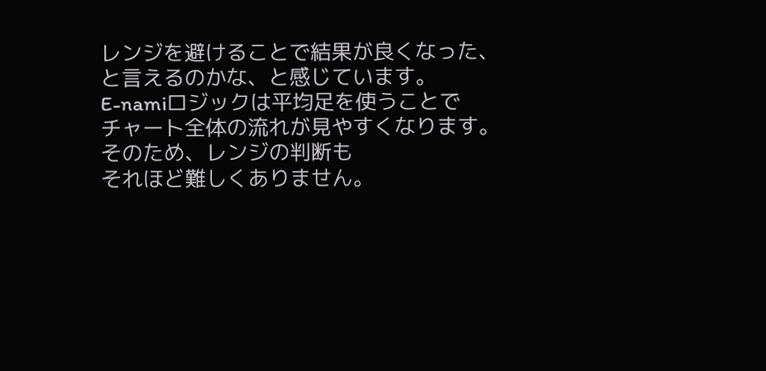レンジを避けることで結果が良くなった、
と言えるのかな、と感じています。
E-namiロジックは平均足を使うことで
チャート全体の流れが見やすくなります。
そのため、レンジの判断も
それほど難しくありません。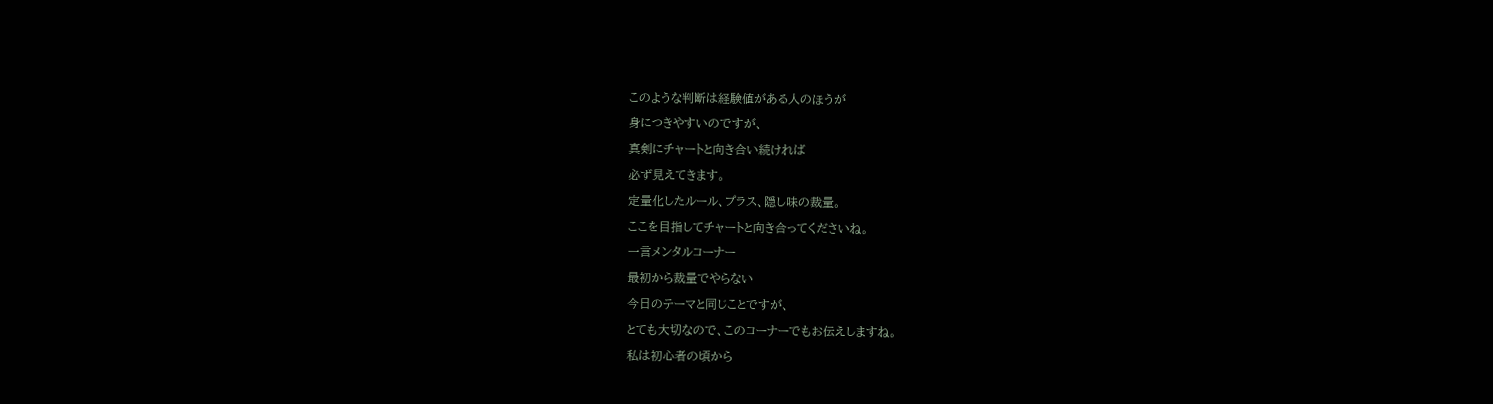このような判断は経験値がある人のほうが
身につきやすいのですが、
真剣にチャートと向き合い続ければ
必ず見えてきます。
定量化したルール、プラス、隠し味の裁量。
ここを目指してチャートと向き合ってくださいね。
一言メンタルコーナー
最初から裁量でやらない
今日のテーマと同じことですが、
とても大切なので、このコーナーでもお伝えしますね。
私は初心者の頃から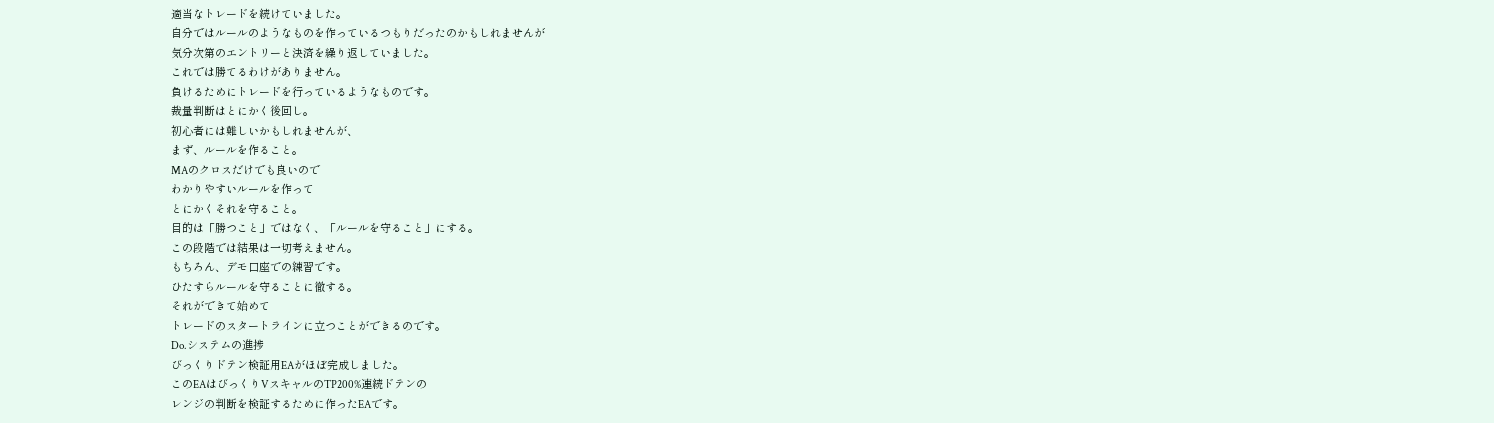適当なトレードを続けていました。
自分ではルールのようなものを作っているつもりだったのかもしれませんが
気分次第のエントリーと決済を繰り返していました。
これでは勝てるわけがありません。
負けるためにトレードを行っているようなものです。
裁量判断はとにかく後回し。
初心者には難しいかもしれませんが、
まず、ルールを作ること。
MAのクロスだけでも良いので
わかりやすいルールを作って
とにかくそれを守ること。
目的は「勝つこと」ではなく、「ルールを守ること」にする。
この段階では結果は一切考えません。
もちろん、デモ口座での練習です。
ひたすらルールを守ることに徹する。
それができて始めて
トレードのスタートラインに立つことができるのです。
Do.システムの進捗
びっくりドテン検証用EAがほぼ完成しました。
このEAはびっくりVスキャルのTP200%連続ドテンの
レンジの判断を検証するために作ったEAです。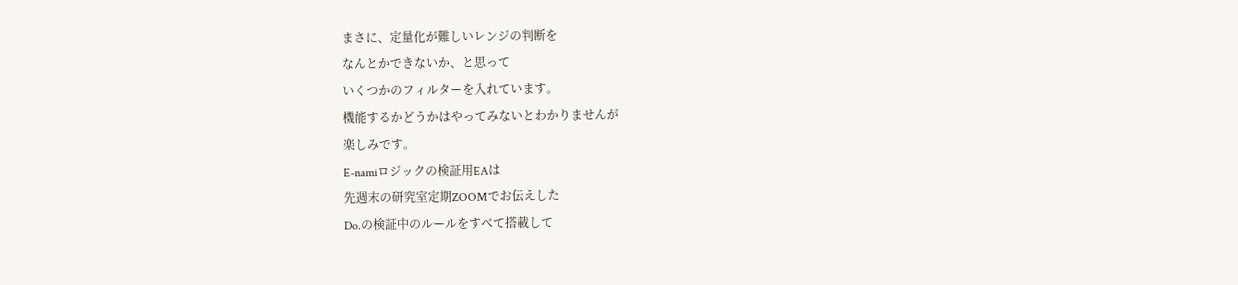まさに、定量化が難しいレンジの判断を
なんとかできないか、と思って
いくつかのフィルターを入れています。
機能するかどうかはやってみないとわかりませんが
楽しみです。
E-namiロジックの検証用EAは
先週末の研究室定期ZOOMでお伝えした
Do.の検証中のルールをすべて搭載して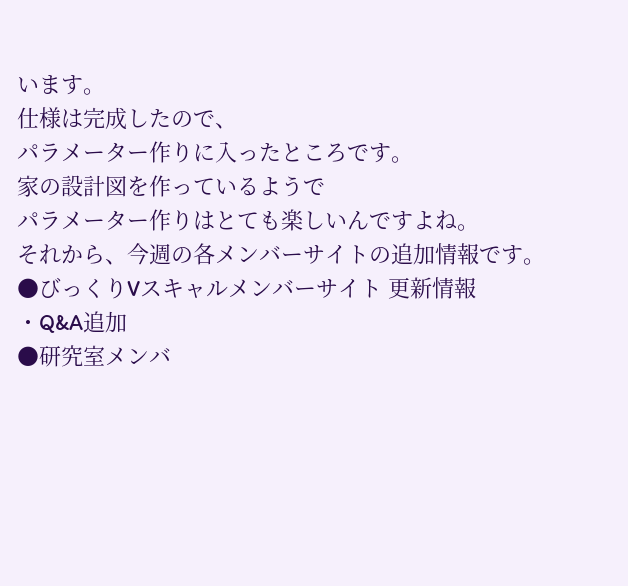います。
仕様は完成したので、
パラメーター作りに入ったところです。
家の設計図を作っているようで
パラメーター作りはとても楽しいんですよね。
それから、今週の各メンバーサイトの追加情報です。
●びっくりVスキャルメンバーサイト 更新情報
・Q&A追加
●研究室メンバ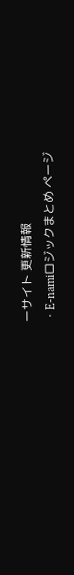ーサイト 更新情報
・E-namiロジックまとめ ページ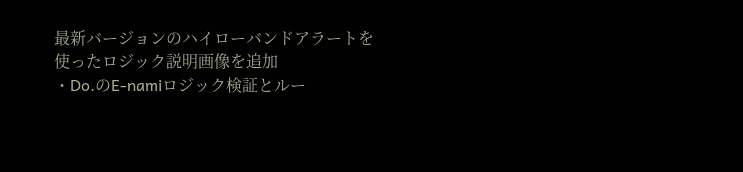最新バージョンのハイローバンドアラートを使ったロジック説明画像を追加
・Do.のE-namiロジック検証とルー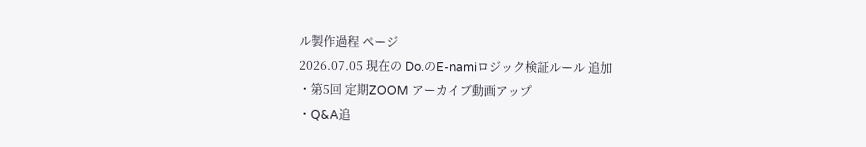ル製作過程 ページ
2026.07.05 現在の Do.のE-namiロジック検証ルール 追加
・第5回 定期ZOOM アーカイブ動画アップ
・Q&A追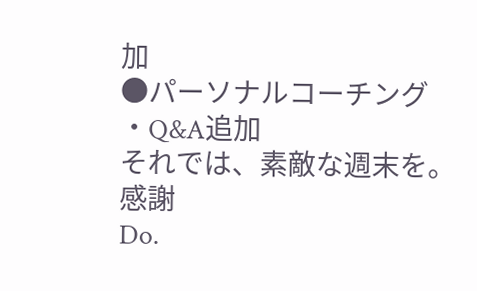加
●パーソナルコーチング
・Q&A追加
それでは、素敵な週末を。
感謝
Do.